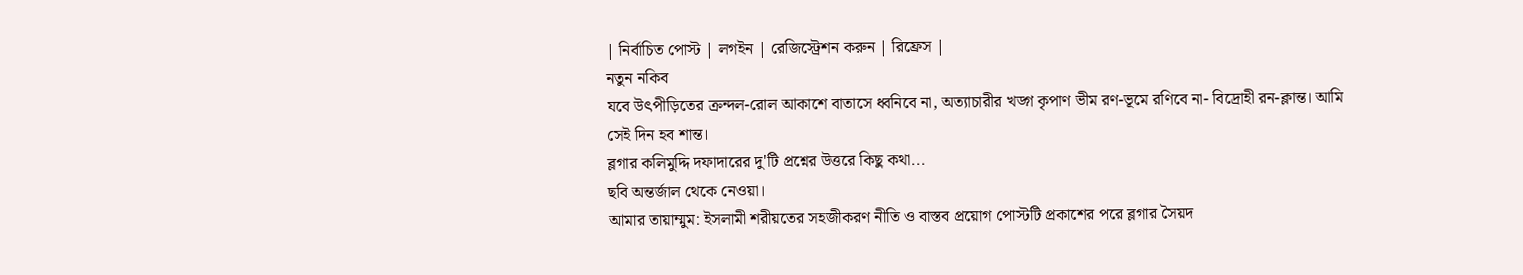| নির্বাচিত পোস্ট | লগইন | রেজিস্ট্রেশন করুন | রিফ্রেস |
নতুন নকিব
যবে উৎপীড়িতের ক্রন্দল-রোল আকাশে বাতাসে ধ্বনিবে না, অত্যাচারীর খড়্গ কৃপাণ ভীম রণ-ভূমে রণিবে না- বিদ্রোহী রন-ক্লান্ত। আমি সেই দিন হব শান্ত।
ব্লগার কলিমুদ্দি দফাদারের দু'টি প্রশ্নের উত্তরে কিছু কথা...
ছবি অন্তর্জাল থেকে নেওয়া।
আমার তায়াম্মুম: ইসলামী শরীয়তের সহজীকরণ নীতি ও বাস্তব প্রয়োগ পোস্টটি প্রকাশের পরে ব্লগার সৈয়দ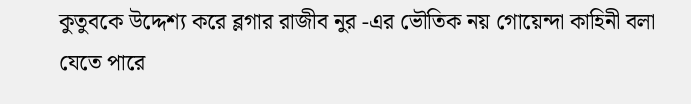কুতুবকে উদ্দেশ্য করে ব্লগার রাজীব নুর -এর ভৌতিক নয় গোয়েন্দা কাহিনী বলা যেতে পারে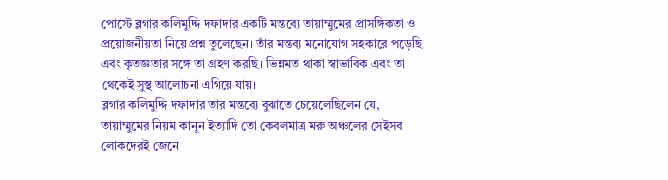পোস্টে ব্লগার কলিমুদ্দি দফাদার একটি মন্তব্যে তায়াম্মুমের প্রাসঙ্গিকতা ও প্রয়োজনীয়তা নিয়ে প্রশ্ন তুলেছেন। তাঁর মন্তব্য মনোযোগ সহকারে পড়েছি এবং কৃতজ্ঞতার সঙ্গে তা গ্রহণ করছি। ভিন্নমত থাকা স্বাভাবিক এবং তা থেকেই সুস্থ আলোচনা এগিয়ে যায়।
ব্লগার কলিমুদ্দি দফাদার তার মন্তব্যে বুঝাতে চেয়েলেছিলেন যে, তায়াম্মুমের নিয়ম কানূন ইত্যাদি তো কেবলমাত্র মরু অঞ্চলের সেইসব লোকদেরই জেনে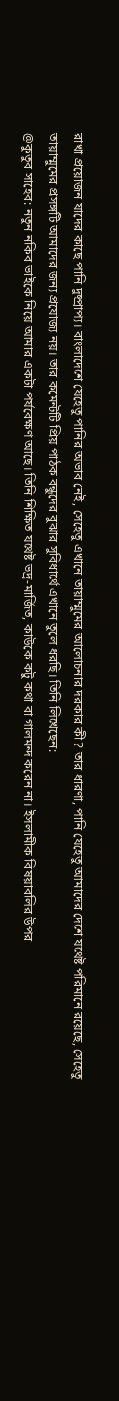রাখা প্রয়োজন যাদের কাছে পানি দুষ্প্রাপ্য। বাংলাদেশে যেহেতু পানির অভাব নেই, সেহেতু এখানে তায়াম্মুমের আলোচনার দরকার কী? তার ধারণা, পানি যেহেতু আমাদের দেশে যথেষ্ট পরিমানে রয়েছে, সেহেতু তায়াম্মুমের প্রসঙ্গটি আমাদের জন্য প্রযোজ্য নয়। তার কমেন্টটি প্রিয় পাঠক বন্ধুদের বুঝার সুবিধার্থে এখানে তুলে ধরছি। তিনি লিখেছেন:
@কুতুব সাহেব: নতুন নকিব ভাইকে নিয়ে আমার একটা পর্যবেক্ষণ আছে। তিনি শিক্ষিত যথেষ্ট ভদ্র-মার্জিত, কাউকে কটু কথা বা গালমন্দ করেন না। ইসলামীক বিষয়াবলির উপর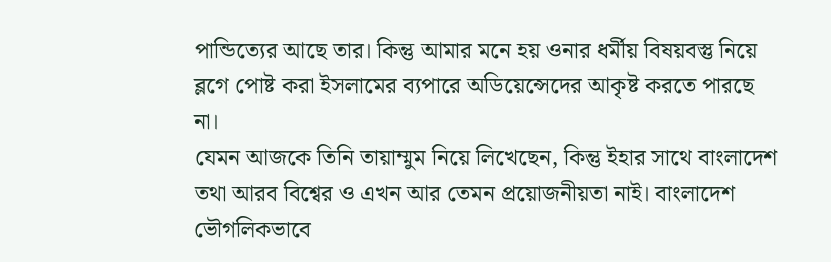পান্ডিত্যের আছে তার। কিন্তু আমার মনে হয় ওনার ধর্মীয় বিষয়বস্তু নিয়ে ব্লগে পোষ্ট করা ইসলামের ব্যপারে অডিয়েন্সেদের আকৃষ্ট করতে পারছে না।
যেমন আজকে তিনি তায়াম্মুম নিয়ে লিখেছেন, কিন্তু ইহার সাথে বাংলাদেশ তথা আরব বিশ্বের ও এখন আর তেমন প্রয়োজনীয়তা নাই। বাংলাদেশ ভৌগলিকভাবে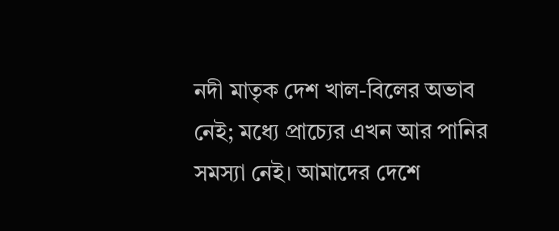নদী মাতৃক দেশ খাল-বিলের অভাব নেই; মধ্যে প্রাচ্যের এখন আর পানির সমস্যা নেই। আমাদের দেশে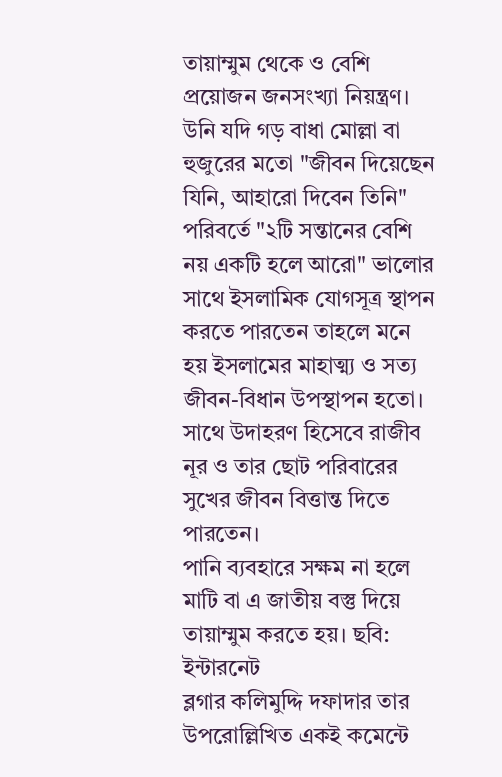তায়াম্মুম থেকে ও বেশি প্রয়োজন জনসংখ্যা নিয়ন্ত্রণ। উনি যদি গড় বাধা মোল্লা বা হুজুরের মতো "জীবন দিয়েছেন যিনি, আহারো দিবেন তিনি" পরিবর্তে "২টি সন্তানের বেশি নয় একটি হলে আরো" ভালোর সাথে ইসলামিক যোগসূত্র স্থাপন করতে পারতেন তাহলে মনে হয় ইসলামের মাহাত্ম্য ও সত্য জীবন-বিধান উপস্থাপন হতো। সাথে উদাহরণ হিসেবে রাজীব নূর ও তার ছোট পরিবারের সুখের জীবন বিত্তান্ত দিতে পারতেন।
পানি ব্যবহারে সক্ষম না হলে মাটি বা এ জাতীয় বস্তু দিয়ে তায়াম্মুম করতে হয়। ছবি: ইন্টারনেট
ব্লগার কলিমুদ্দি দফাদার তার উপরোল্লিখিত একই কমেন্টে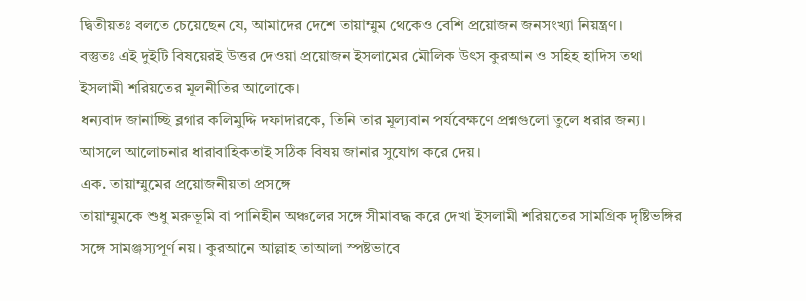দ্বিতীয়তঃ বলতে চেয়েছেন যে, আমাদের দেশে তায়াম্মুম থেকেও বেশি প্রয়োজন জনসংখ্যা নিয়ন্ত্রণ।
বস্তুতঃ এই দুইটি বিষয়েরই উত্তর দেওয়া প্রয়োজন ইসলামের মৌলিক উৎস কুরআন ও সহিহ হাদিস তথা ইসলামী শরিয়তের মূলনীতির আলোকে।
ধন্যবাদ জানাচ্ছি ব্লগার কলিমুদ্দি দফাদারকে, তিনি তার মূল্যবান পর্যবেক্ষণে প্রশ্নগুলো তুলে ধরার জন্য। আসলে আলোচনার ধারাবাহিকতাই সঠিক বিষয় জানার সুযোগ করে দেয়।
এক. তায়াম্মুমের প্রয়োজনীয়তা প্রসঙ্গে
তায়াম্মুমকে শুধু মরুভূমি বা পানিহীন অঞ্চলের সঙ্গে সীমাবদ্ধ করে দেখা ইসলামী শরিয়তের সামগ্রিক দৃষ্টিভঙ্গির সঙ্গে সামঞ্জস্যপূর্ণ নয়। কুরআনে আল্লাহ তাআলা স্পষ্টভাবে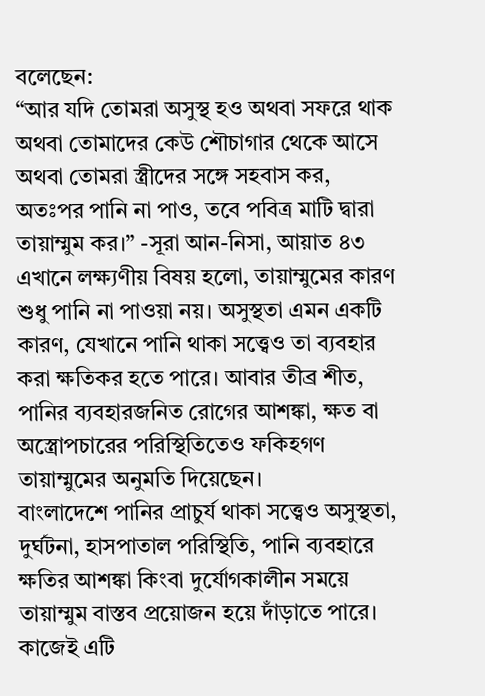বলেছেন:
“আর যদি তোমরা অসুস্থ হও অথবা সফরে থাক অথবা তোমাদের কেউ শৌচাগার থেকে আসে অথবা তোমরা স্ত্রীদের সঙ্গে সহবাস কর, অতঃপর পানি না পাও, তবে পবিত্র মাটি দ্বারা তায়াম্মুম কর।” -সূরা আন-নিসা, আয়াত ৪৩
এখানে লক্ষ্যণীয় বিষয় হলো, তায়াম্মুমের কারণ শুধু পানি না পাওয়া নয়। অসুস্থতা এমন একটি কারণ, যেখানে পানি থাকা সত্ত্বেও তা ব্যবহার করা ক্ষতিকর হতে পারে। আবার তীব্র শীত, পানির ব্যবহারজনিত রোগের আশঙ্কা, ক্ষত বা অস্ত্রোপচারের পরিস্থিতিতেও ফকিহগণ তায়াম্মুমের অনুমতি দিয়েছেন।
বাংলাদেশে পানির প্রাচুর্য থাকা সত্ত্বেও অসুস্থতা, দুর্ঘটনা, হাসপাতাল পরিস্থিতি, পানি ব্যবহারে ক্ষতির আশঙ্কা কিংবা দুর্যোগকালীন সময়ে তায়াম্মুম বাস্তব প্রয়োজন হয়ে দাঁড়াতে পারে। কাজেই এটি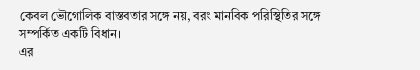কেবল ভৌগোলিক বাস্তবতার সঙ্গে নয়, বরং মানবিক পরিস্থিতির সঙ্গে সম্পর্কিত একটি বিধান।
এর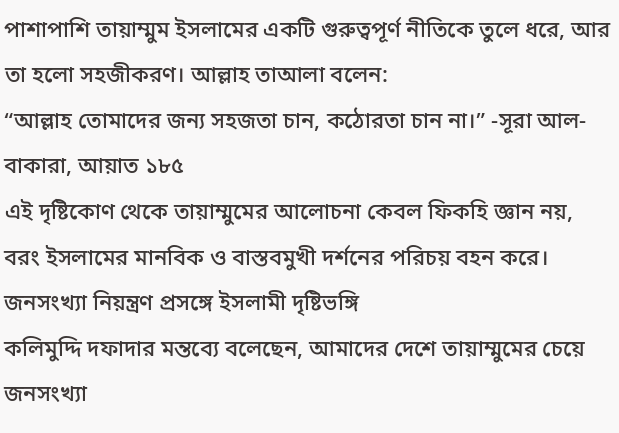পাশাপাশি তায়াম্মুম ইসলামের একটি গুরুত্বপূর্ণ নীতিকে তুলে ধরে, আর তা হলো সহজীকরণ। আল্লাহ তাআলা বলেন:
“আল্লাহ তোমাদের জন্য সহজতা চান, কঠোরতা চান না।” -সূরা আল-বাকারা, আয়াত ১৮৫
এই দৃষ্টিকোণ থেকে তায়াম্মুমের আলোচনা কেবল ফিকহি জ্ঞান নয়, বরং ইসলামের মানবিক ও বাস্তবমুখী দর্শনের পরিচয় বহন করে।
জনসংখ্যা নিয়ন্ত্রণ প্রসঙ্গে ইসলামী দৃষ্টিভঙ্গি
কলিমুদ্দি দফাদার মন্তব্যে বলেছেন, আমাদের দেশে তায়াম্মুমের চেয়ে জনসংখ্যা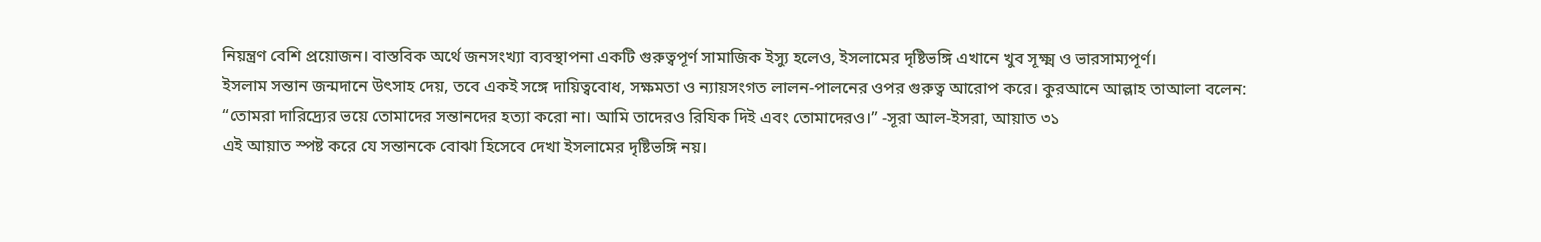নিয়ন্ত্রণ বেশি প্রয়োজন। বাস্তবিক অর্থে জনসংখ্যা ব্যবস্থাপনা একটি গুরুত্বপূর্ণ সামাজিক ইস্যু হলেও, ইসলামের দৃষ্টিভঙ্গি এখানে খুব সূক্ষ্ম ও ভারসাম্যপূর্ণ।
ইসলাম সন্তান জন্মদানে উৎসাহ দেয়, তবে একই সঙ্গে দায়িত্ববোধ, সক্ষমতা ও ন্যায়সংগত লালন-পালনের ওপর গুরুত্ব আরোপ করে। কুরআনে আল্লাহ তাআলা বলেন:
“তোমরা দারিদ্র্যের ভয়ে তোমাদের সন্তানদের হত্যা করো না। আমি তাদেরও রিযিক দিই এবং তোমাদেরও।” -সূরা আল-ইসরা, আয়াত ৩১
এই আয়াত স্পষ্ট করে যে সন্তানকে বোঝা হিসেবে দেখা ইসলামের দৃষ্টিভঙ্গি নয়।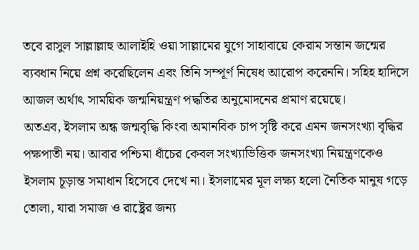তবে রাসুল সাল্লাল্লাহু আলাইহি ওয়া সাল্লামের যুগে সাহাবায়ে কেরাম সন্তান জন্মের ব্যবধান নিয়ে প্রশ্ন করেছিলেন এবং তিনি সম্পূর্ণ নিষেধ আরোপ করেননি। সহিহ হাদিসে আজল অর্থাৎ সাময়িক জন্মনিয়ন্ত্রণ পদ্ধতির অনুমোদনের প্রমাণ রয়েছে।
অতএব, ইসলাম অন্ধ জন্মবৃদ্ধি কিংবা অমানবিক চাপ সৃষ্টি করে এমন জনসংখ্যা বৃদ্ধির পক্ষপাতী নয়। আবার পশ্চিমা ধাঁচের কেবল সংখ্যাভিত্তিক জনসংখ্যা নিয়ন্ত্রণকেও ইসলাম চূড়ান্ত সমাধান হিসেবে দেখে না। ইসলামের মূল লক্ষ্য হলো নৈতিক মানুষ গড়ে তোলা, যারা সমাজ ও রাষ্ট্রের জন্য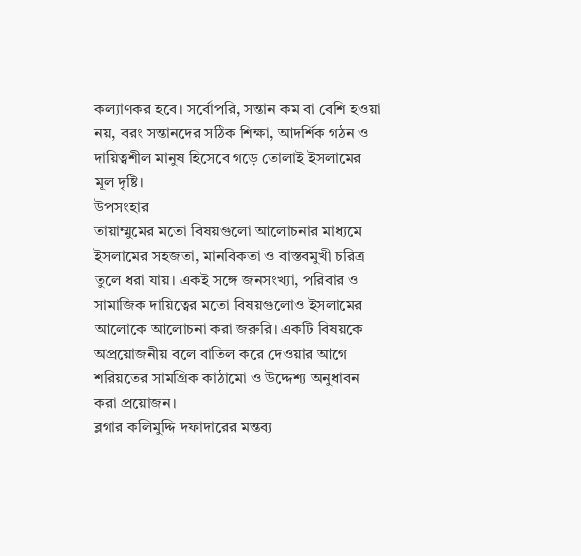কল্যাণকর হবে। সর্বোপরি, সন্তান কম বা বেশি হওয়া নয়, বরং সন্তানদের সঠিক শিক্ষা, আদর্শিক গঠন ও দায়িত্বশীল মানুষ হিসেবে গড়ে তোলাই ইসলামের মূল দৃষ্টি।
উপসংহার
তায়াম্মুমের মতো বিষয়গুলো আলোচনার মাধ্যমে ইসলামের সহজতা, মানবিকতা ও বাস্তবমুখী চরিত্র তুলে ধরা যায়। একই সঙ্গে জনসংখ্যা, পরিবার ও সামাজিক দায়িত্বের মতো বিষয়গুলোও ইসলামের আলোকে আলোচনা করা জরুরি। একটি বিষয়কে অপ্রয়োজনীয় বলে বাতিল করে দেওয়ার আগে শরিয়তের সামগ্রিক কাঠামো ও উদ্দেশ্য অনুধাবন করা প্রয়োজন।
ব্লগার কলিমুদ্দি দফাদারের মন্তব্য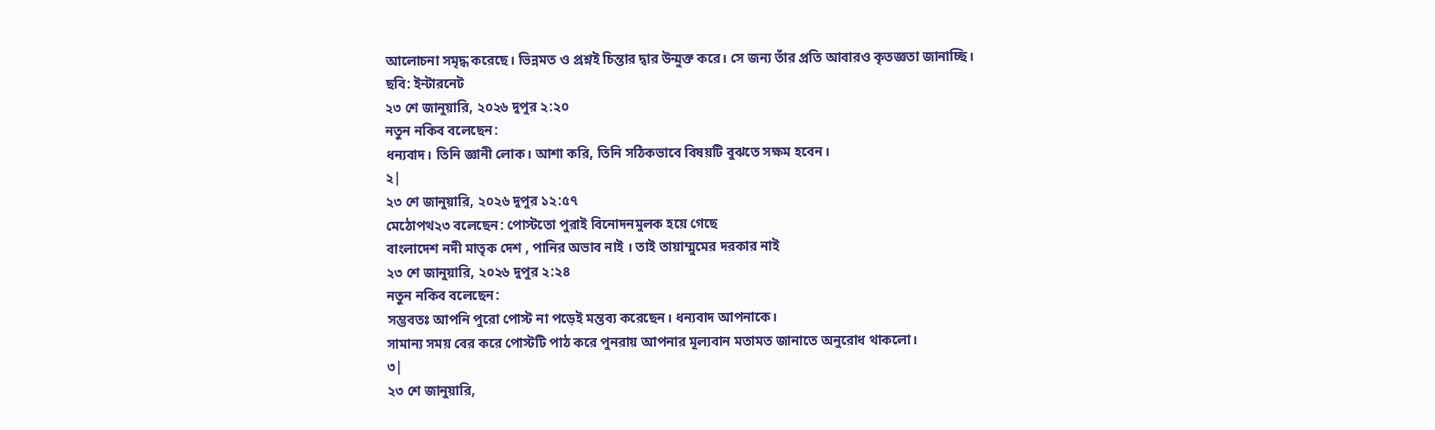আলোচনা সমৃদ্ধ করেছে। ভিন্নমত ও প্রশ্নই চিন্তার দ্বার উন্মুক্ত করে। সে জন্য তাঁর প্রতি আবারও কৃতজ্ঞতা জানাচ্ছি।
ছবি: ইন্টারনেট
২৩ শে জানুয়ারি, ২০২৬ দুপুর ২:২০
নতুন নকিব বলেছেন:
ধন্যবাদ। তিনি জ্ঞানী লোক। আশা করি, তিনি সঠিকভাবে বিষয়টি বুঝতে সক্ষম হবেন।
২|
২৩ শে জানুয়ারি, ২০২৬ দুপুর ১২:৫৭
মেঠোপথ২৩ বলেছেন: পোস্টতো পুরাই বিনোদনমুলক হয়ে গেছে
বাংলাদেশ নদী মাতৃক দেশ , পানির অভাব নাই । তাই তায়াম্মুমের দরকার নাই
২৩ শে জানুয়ারি, ২০২৬ দুপুর ২:২৪
নতুন নকিব বলেছেন:
সম্ভবতঃ আপনি পুরো পোস্ট না পড়েই মন্তব্য করেছেন। ধন্যবাদ আপনাকে।
সামান্য সময় বের করে পোস্টটি পাঠ করে পুনরায় আপনার মূল্যবান মতামত জানাতে অনুরোধ থাকলো।
৩|
২৩ শে জানুয়ারি,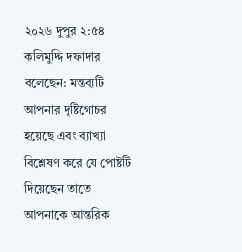২০২৬ দুপুর ২:৫৪
কলিমুদ্দি দফাদার বলেছেন: মন্তব্যটি আপনার দৃষ্টিগোচর হয়েছে এবং ব্যাখ্যা বিশ্লেষণ করে যে পোষ্টটি দিয়েছেন তাতে আপনাকে আন্তরিক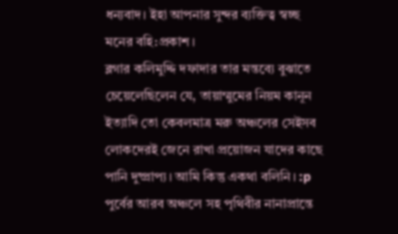ধন্যবাদ। ইহা আপনার সুন্দর ব্যক্তিত্ব স্বচ্ছ মনের বহি:প্রকাশ।
ব্লগার কলিমুদ্দি দফাদার তার মন্তব্যে বুঝাতে চেয়েলেছিলেন যে, তায়াম্মুমের নিয়ম কানূন ইত্যাদি তো কেবলমাত্র মরু অঞ্চলের সেইসব লোকদেরই জেনে রাখা প্রয়োজন যাদের কাছে পানি দুষ্প্রাপ্য। আমি কিন্তু একথা বলিনি। :p পুর্বের আরব অঞ্চলে সহ পৃথিবীর নানাপ্রান্তে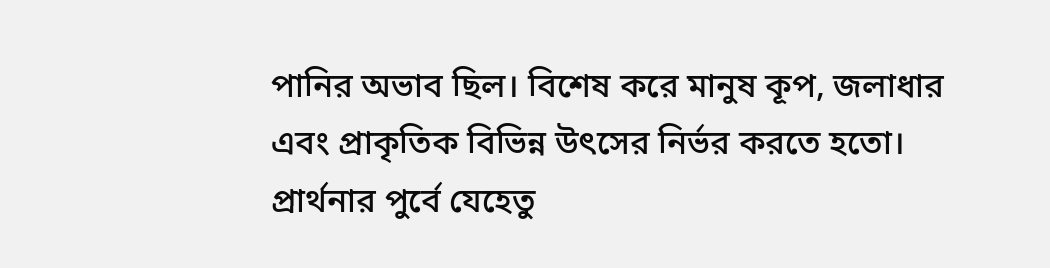পানির অভাব ছিল। বিশেষ করে মানুষ কূপ, জলাধার এবং প্রাকৃতিক বিভিন্ন উৎসের নির্ভর করতে হতো। প্রার্থনার পুর্বে যেহেতু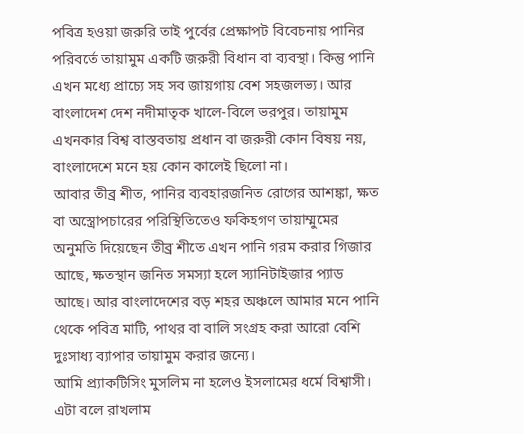পবিত্র হওয়া জরুরি তাই পুর্বের প্রেক্ষাপট বিবেচনায় পানির পরিবর্তে তায়ামুম একটি জরুরী বিধান বা ব্যবস্থা। কিন্তু পানি এখন মধ্যে প্রাচ্যে সহ সব জায়গায় বেশ সহজলভ্য। আর বাংলাদেশ দেশ নদীমাতৃক খালে-বিলে ভরপুর। তায়ামুম এখনকার বিশ্ব বাস্তবতায় প্রধান বা জরুরী কোন বিষয় নয়, বাংলাদেশে মনে হয় কোন কালেই ছিলো না।
আবার তীব্র শীত, পানির ব্যবহারজনিত রোগের আশঙ্কা, ক্ষত বা অস্ত্রোপচারের পরিস্থিতিতেও ফকিহগণ তায়াম্মুমের অনুমতি দিয়েছেন তীব্র শীতে এখন পানি গরম করার গিজার আছে, ক্ষতস্থান জনিত সমস্যা হলে স্যানিটাইজার প্যাড আছে। আর বাংলাদেশের বড় শহর অঞ্চলে আমার মনে পানি থেকে পবিত্র মাটি, পাথর বা বালি সংগ্রহ করা আরো বেশি দুঃসাধ্য ব্যাপার তায়ামুম করার জন্যে।
আমি প্র্যাকটিসিং মুসলিম না হলেও ইসলামের ধর্মে বিশ্বাসী। এটা বলে রাখলাম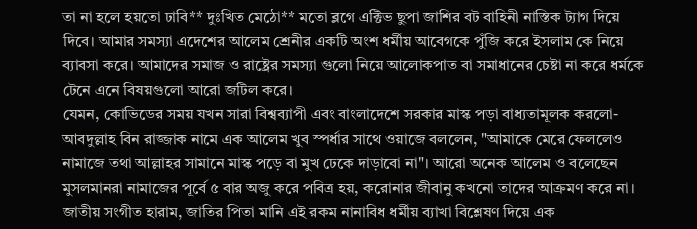তা না হলে হয়তো ঢাবি** দুঃখিত মেঠো** মতো ব্লগে এক্টিভ ছুপা জাশির বট বাহিনী নাস্তিক ট্যাগ দিয়ে দিবে। আমার সমস্যা এদেশের আলেম শ্রেনীর একটি অংশ ধর্মীয় আবেগকে পুঁজি করে ইসলাম কে নিয়ে ব্যাবসা করে। আমাদের সমাজ ও রাষ্ট্রের সমস্যা গুলো নিয়ে আলোকপাত বা সমাধানের চেষ্টা না করে ধর্মকে টেনে এনে বিষয়গুলো আরো জটিল করে।
যেমন, কোভিডের সময় যখন সারা বিশ্বব্যাপী এবং বাংলাদেশে সরকার মাস্ক পড়া বাধ্যতামূলক করলো- আবদুল্লাহ বিন রাজ্জাক নামে এক আলেম খুব স্পর্ধার সাথে ওয়াজে বললেন, "আমাকে মেরে ফেললেও নামাজে তথা আল্লাহর সামানে মাস্ক পড়ে বা মুখ ঢেকে দাড়াবো না"। আরো অনেক আলেম ও বলেছেন মুসলমানরা নামাজের পূর্বে ৫ বার অজু করে পবিত্র হয়, করোনার জীবানু কখনো তাদের আক্রমণ করে না। জাতীয় সংগীত হারাম, জাতির পিতা মানি এই রকম নানাবিধ ধর্মীয় ব্যাখা বিশ্লেষণ দিয়ে এক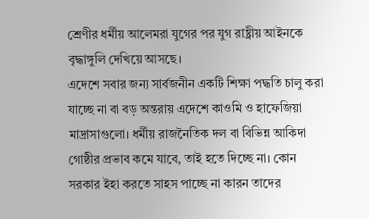শ্রেণীর ধর্মীয় আলেমরা যুগের পর যুগ রাষ্ট্রীয় আইনকে বৃদ্ধাঙ্গুলি দেখিয়ে আসছে।
এদেশে সবার জন্য সার্বজনীন একটি শিক্ষা পদ্ধতি চালু করা যাচ্ছে না বা বড় অন্তরায় এদেশে কাওমি ও হাফেজিয়া মাদ্রাসাগুলো। ধর্মীয় রাজনৈতিক দল বা বিভিন্ন আকিদা গোষ্ঠীর প্রভাব কমে যাবে, তাই হতে দিচ্ছে না। কোন সরকার ইহা করতে সাহস পাচ্ছে না কারন তাদের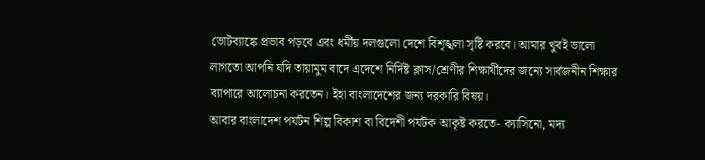ভোটব্যাঙ্কে প্রভাব পড়বে এবং ধর্মীয় দলগুলো দেশে বিশৃঙ্খলা সৃষ্টি করবে। আমার খুবই ভালো লাগতো আপনি যদি তায়ামুম বাদে এদেশে নির্দিষ্ট ক্লাস/শ্রেণীর শিক্ষার্থীদের জন্যে সার্বজনীন শিক্ষার ব্যাপারে আলোচনা করতেন। ইহা বাংলাদেশের জন্য দরকারি বিষয়।
আবার বাংলাদেশ পর্যটন শিল্প বিকাশ বা বিদেশী পর্যটক আকৃষ্ট করতে- ক্যাসিনো, মদ্য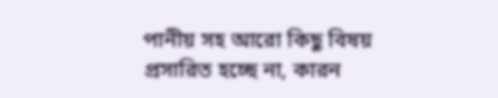পানীয় সহ আরো কিছু বিষয় প্রসারিত হচ্ছে না, কারন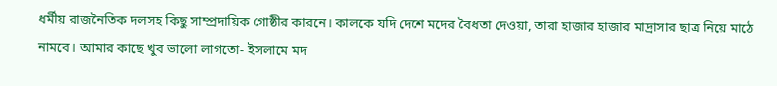ধর্মীয় রাজনৈতিক দলসহ কিছু সাম্প্রদায়িক গোষ্ঠীর কারনে। কালকে যদি দেশে মদের বৈধতা দেওয়া, তারা হাজার হাজার মাদ্রাসার ছাত্র নিয়ে মাঠে নামবে। আমার কাছে খুব ভালো লাগতো- ইসলামে মদ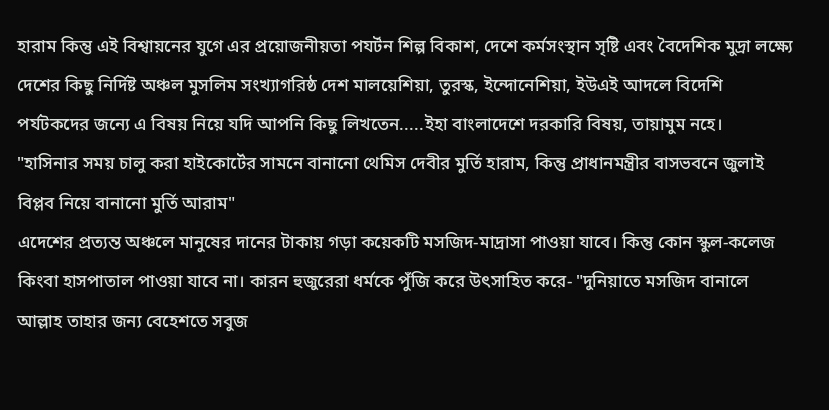হারাম কিন্তু এই বিশ্বায়নের যুগে এর প্রয়োজনীয়তা পযর্টন শিল্প বিকাশ, দেশে কর্মসংস্থান সৃষ্টি এবং বৈদেশিক মুদ্রা লক্ষ্যে দেশের কিছু নির্দিষ্ট অঞ্চল মুসলিম সংখ্যাগরিষ্ঠ দেশ মালয়েশিয়া, তুরস্ক, ইন্দোনেশিয়া, ইউএই আদলে বিদেশি পর্যটকদের জন্যে এ বিষয় নিয়ে যদি আপনি কিছু লিখতেন.....ইহা বাংলাদেশে দরকারি বিষয়, তায়ামুম নহে।
"হাসিনার সময় চালু করা হাইকোর্টের সামনে বানানো থেমিস দেবীর মুর্তি হারাম, কিন্তু প্রাধানমন্ত্রীর বাসভবনে জুলাই বিপ্লব নিয়ে বানানো মুর্তি আরাম"
এদেশের প্রত্যন্ত অঞ্চলে মানুষের দানের টাকায় গড়া কয়েকটি মসজিদ-মাদ্রাসা পাওয়া যাবে। কিন্তু কোন স্কুল-কলেজ কিংবা হাসপাতাল পাওয়া যাবে না। কারন হুজুরেরা ধর্মকে পুঁজি করে উৎসাহিত করে- "দুনিয়াতে মসজিদ বানালে আল্লাহ তাহার জন্য বেহেশতে সবুজ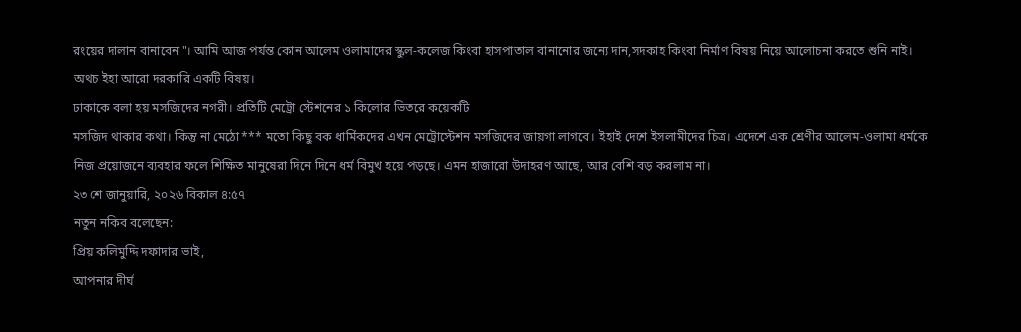রংয়ের দালান বানাবেন"। আমি আজ পর্যন্ত কোন আলেম ওলামাদের স্কুল-কলেজ কিংবা হাসপাতাল বানানোর জন্যে দান,সদকাহ কিংবা নির্মাণ বিষয় নিয়ে আলোচনা করতে শুনি নাই। অথচ ইহা আরো দরকারি একটি বিষয়।
ঢাকাকে বলা হয় মসজিদের নগরী। প্রতিটি মেট্রো স্টেশনের ১ কিলোর ভিতরে কয়েকটি
মসজিদ থাকার কথা। কিন্তু না মেঠো*** মতো কিছু বক ধার্মিকদের এখন মেট্রোস্টেশন মসজিদের জায়গা লাগবে। ইহাই দেশে ইসলামীদের চিত্র। এদেশে এক শ্রেণীর আলেম-ওলামা ধর্মকে নিজ প্রয়োজনে ব্যবহার ফলে শিক্ষিত মানুষেরা দিনে দিনে ধর্ম বিমুখ হয়ে পড়ছে। এমন হাজারো উদাহরণ আছে, আর বেশি বড় করলাম না।
২৩ শে জানুয়ারি, ২০২৬ বিকাল ৪:৫৭
নতুন নকিব বলেছেন:
প্রিয় কলিমুদ্দি দফাদার ভাই,
আপনার দীর্ঘ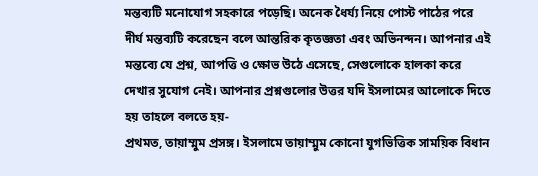মন্তব্যটি মনোযোগ সহকারে পড়েছি। অনেক ধৈর্য্য নিয়ে পোস্ট পাঠের পরে দীর্ঘ মন্তব্যটি করেছেন বলে আন্তরিক কৃতজ্ঞতা এবং অভিনন্দন। আপনার এই মন্তব্যে যে প্রশ্ন, আপত্তি ও ক্ষোভ উঠে এসেছে, সেগুলোকে হালকা করে দেখার সুযোগ নেই। আপনার প্রশ্নগুলোর উত্তর যদি ইসলামের আলোকে দিতে হয় তাহলে বলতে হয়-
প্রথমত, তায়াম্মুম প্রসঙ্গ। ইসলামে তায়াম্মুম কোনো যুগভিত্তিক সাময়িক বিধান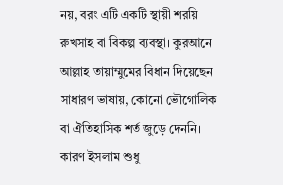নয়, বরং এটি একটি স্থায়ী শরয়ি রুখসাহ বা বিকল্প ব্যবস্থা। কুরআনে আল্লাহ তায়াম্মুমের বিধান দিয়েছেন সাধারণ ভাষায়, কোনো ভৌগোলিক বা ঐতিহাসিক শর্ত জুড়ে দেননি। কারণ ইসলাম শুধু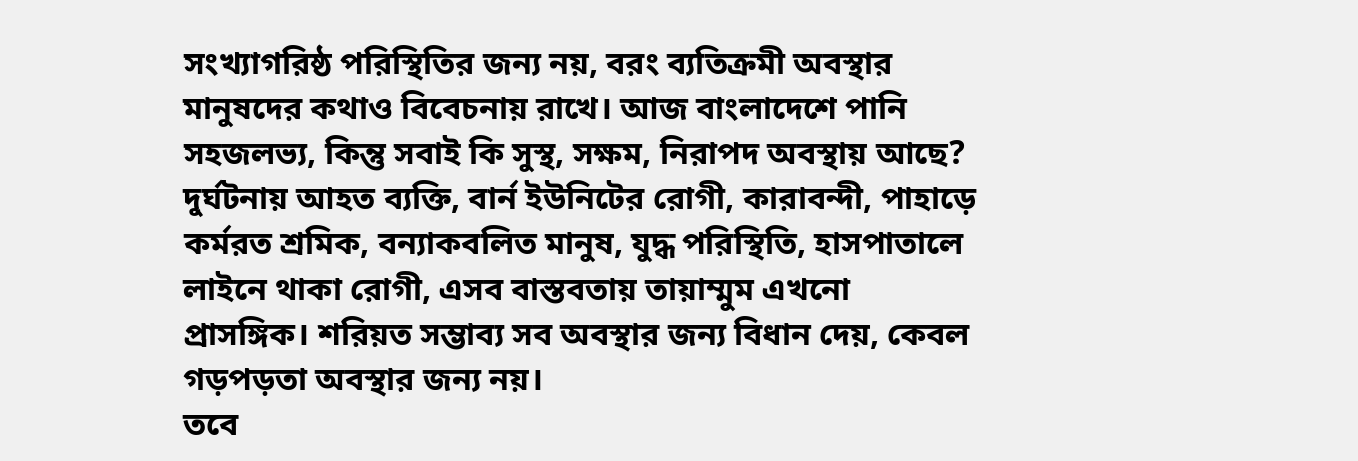সংখ্যাগরিষ্ঠ পরিস্থিতির জন্য নয়, বরং ব্যতিক্রমী অবস্থার মানুষদের কথাও বিবেচনায় রাখে। আজ বাংলাদেশে পানি সহজলভ্য, কিন্তু সবাই কি সুস্থ, সক্ষম, নিরাপদ অবস্থায় আছে? দুর্ঘটনায় আহত ব্যক্তি, বার্ন ইউনিটের রোগী, কারাবন্দী, পাহাড়ে কর্মরত শ্রমিক, বন্যাকবলিত মানুষ, যুদ্ধ পরিস্থিতি, হাসপাতালে লাইনে থাকা রোগী, এসব বাস্তবতায় তায়াম্মুম এখনো প্রাসঙ্গিক। শরিয়ত সম্ভাব্য সব অবস্থার জন্য বিধান দেয়, কেবল গড়পড়তা অবস্থার জন্য নয়।
তবে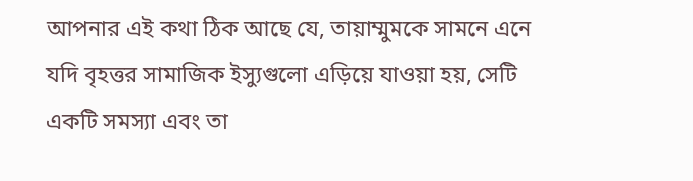আপনার এই কথা ঠিক আছে যে, তায়াম্মুমকে সামনে এনে যদি বৃহত্তর সামাজিক ইস্যুগুলো এড়িয়ে যাওয়া হয়, সেটি একটি সমস্যা এবং তা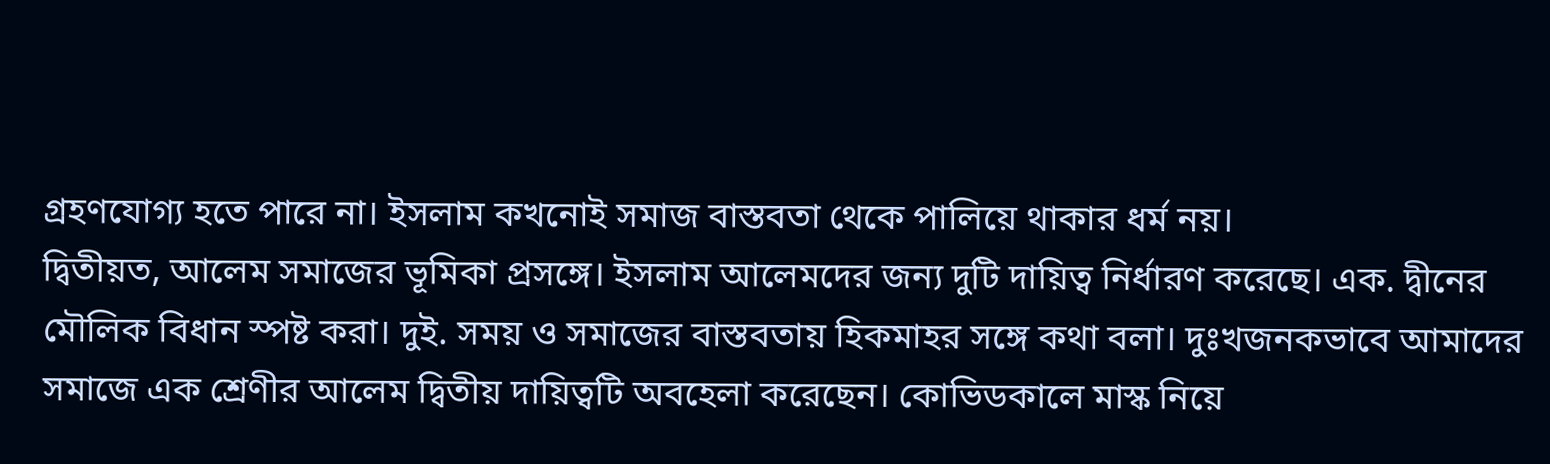গ্রহণযোগ্য হতে পারে না। ইসলাম কখনোই সমাজ বাস্তবতা থেকে পালিয়ে থাকার ধর্ম নয়।
দ্বিতীয়ত, আলেম সমাজের ভূমিকা প্রসঙ্গে। ইসলাম আলেমদের জন্য দুটি দায়িত্ব নির্ধারণ করেছে। এক. দ্বীনের মৌলিক বিধান স্পষ্ট করা। দুই. সময় ও সমাজের বাস্তবতায় হিকমাহর সঙ্গে কথা বলা। দুঃখজনকভাবে আমাদের সমাজে এক শ্রেণীর আলেম দ্বিতীয় দায়িত্বটি অবহেলা করেছেন। কোভিডকালে মাস্ক নিয়ে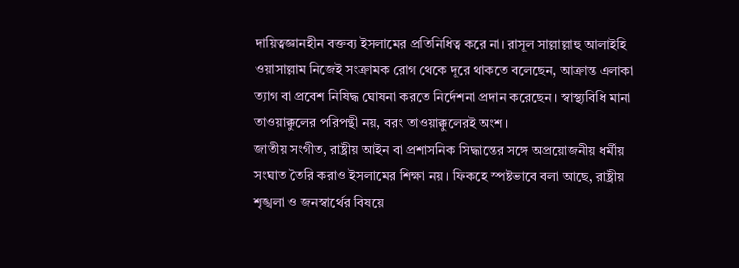দায়িত্বজ্ঞানহীন বক্তব্য ইসলামের প্রতিনিধিত্ব করে না। রাসূল সাল্লাল্লাহু আলাইহি ওয়াসাল্লাম নিজেই সংক্রামক রোগ থেকে দূরে থাকতে বলেছেন, আক্রান্ত এলাকা ত্যাগ বা প্রবেশ নিষিদ্ধ ঘোষনা করতে নির্দেশনা প্রদান করেছেন। স্বাস্থ্যবিধি মানা তাওয়াক্কুলের পরিপন্থী নয়, বরং তাওয়াক্কুলেরই অংশ।
জাতীয় সংগীত, রাষ্ট্রীয় আইন বা প্রশাসনিক সিদ্ধান্তের সঙ্গে অপ্রয়োজনীয় ধর্মীয় সংঘাত তৈরি করাও ইসলামের শিক্ষা নয়। ফিকহে স্পষ্টভাবে বলা আছে, রাষ্ট্রীয় শৃঙ্খলা ও জনস্বার্থের বিষয়ে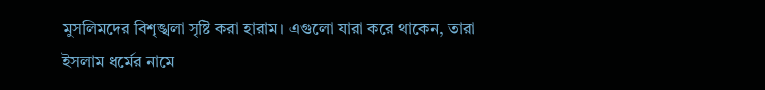মুসলিমদের বিশৃঙ্খলা সৃষ্টি করা হারাম। এগুলো যারা করে থাকেন, তারা ইসলাম ধর্মের নামে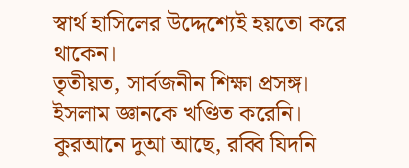স্বার্থ হাসিলের উদ্দেশ্যেই হয়তো করে থাকেন।
তৃতীয়ত, সার্বজনীন শিক্ষা প্রসঙ্গ। ইসলাম জ্ঞানকে খণ্ডিত করেনি। কুরআনে দুআ আছে, রব্বি যিদনি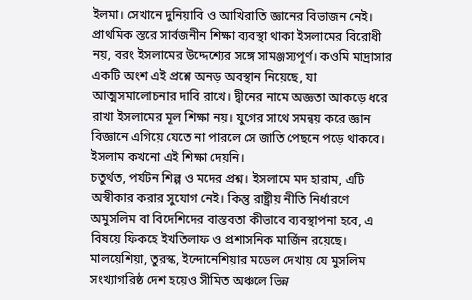ইলমা। সেখানে দুনিয়াবি ও আখিরাতি জ্ঞানের বিভাজন নেই। প্রাথমিক স্তরে সার্বজনীন শিক্ষা ব্যবস্থা থাকা ইসলামের বিরোধী নয়, বরং ইসলামের উদ্দেশ্যের সঙ্গে সামঞ্জস্যপূর্ণ। কওমি মাদ্রাসার একটি অংশ এই প্রশ্নে অনড় অবস্থান নিয়েছে, যা আত্মসমালোচনার দাবি রাখে। দ্বীনের নামে অজ্ঞতা আকড়ে ধরে রাখা ইসলামের মূল শিক্ষা নয়। যুগের সাথে সমন্বয় করে জ্ঞান বিজ্ঞানে এগিয়ে যেতে না পারলে সে জাতি পেছনে পড়ে থাকবে। ইসলাম কখনো এই শিক্ষা দেয়নি।
চতুর্থত, পর্যটন শিল্প ও মদের প্রশ্ন। ইসলামে মদ হারাম, এটি অস্বীকার করার সুযোগ নেই। কিন্তু রাষ্ট্রীয় নীতি নির্ধারণে অমুসলিম বা বিদেশিদের বাস্তবতা কীভাবে ব্যবস্থাপনা হবে, এ বিষয়ে ফিকহে ইখতিলাফ ও প্রশাসনিক মার্জিন রয়েছে। মালয়েশিয়া, তুরস্ক, ইন্দোনেশিয়ার মডেল দেখায় যে মুসলিম সংখ্যাগরিষ্ঠ দেশ হয়েও সীমিত অঞ্চলে ভিন্ন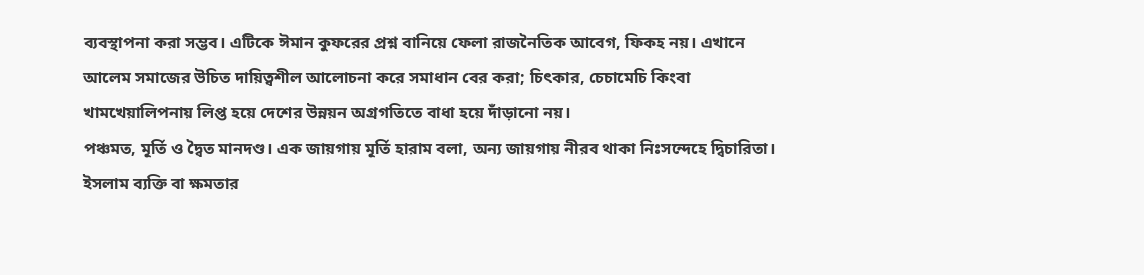ব্যবস্থাপনা করা সম্ভব। এটিকে ঈমান কুফরের প্রশ্ন বানিয়ে ফেলা রাজনৈতিক আবেগ, ফিকহ নয়। এখানে আলেম সমাজের উচিত দায়িত্বশীল আলোচনা করে সমাধান বের করা; চিৎকার, চেচামেচি কিংবা খামখেয়ালিপনায় লিপ্ত হয়ে দেশের উন্নয়ন অগ্রগতিতে বাধা হয়ে দাঁড়ানো নয়।
পঞ্চমত, মূর্তি ও দ্বৈত মানদণ্ড। এক জায়গায় মূর্তি হারাম বলা, অন্য জায়গায় নীরব থাকা নিঃসন্দেহে দ্বিচারিতা। ইসলাম ব্যক্তি বা ক্ষমতার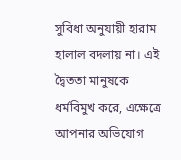সুবিধা অনুযায়ী হারাম হালাল বদলায় না। এই দ্বৈততা মানুষকে ধর্মবিমুখ করে, এক্ষেত্রে আপনার অভিযোগ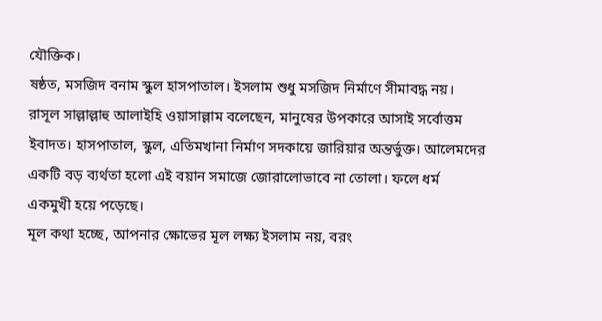যৌক্তিক।
ষষ্ঠত, মসজিদ বনাম স্কুল হাসপাতাল। ইসলাম শুধু মসজিদ নির্মাণে সীমাবদ্ধ নয়। রাসূল সাল্লাল্লাহু আলাইহি ওয়াসাল্লাম বলেছেন, মানুষের উপকারে আসাই সর্বোত্তম ইবাদত। হাসপাতাল, স্কুল, এতিমখানা নির্মাণ সদকায়ে জারিয়ার অন্তর্ভুক্ত। আলেমদের একটি বড় ব্যর্থতা হলো এই বয়ান সমাজে জোরালোভাবে না তোলা। ফলে ধর্ম একমুখী হয়ে পড়েছে।
মূল কথা হচ্ছে, আপনার ক্ষোভের মূল লক্ষ্য ইসলাম নয়, বরং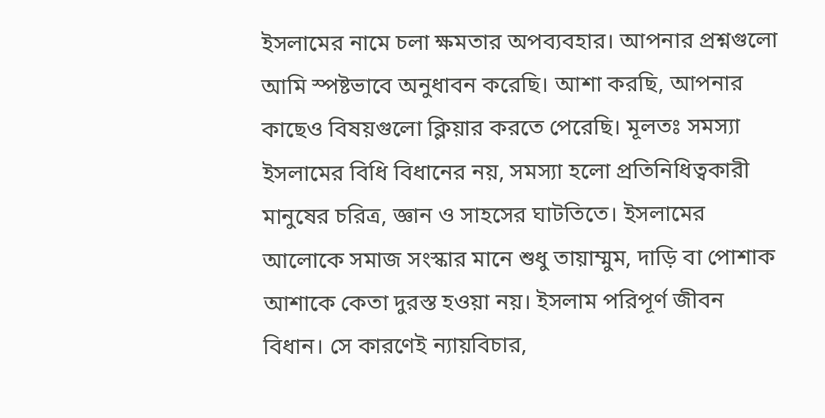ইসলামের নামে চলা ক্ষমতার অপব্যবহার। আপনার প্রশ্নগুলো আমি স্পষ্টভাবে অনুধাবন করেছি। আশা করছি, আপনার কাছেও বিষয়গুলো ক্লিয়ার করতে পেরেছি। মূলতঃ সমস্যা ইসলামের বিধি বিধানের নয়, সমস্যা হলো প্রতিনিধিত্বকারী মানুষের চরিত্র, জ্ঞান ও সাহসের ঘাটতিতে। ইসলামের আলোকে সমাজ সংস্কার মানে শুধু তায়াম্মুম, দাড়ি বা পোশাক আশাকে কেতা দুরস্ত হওয়া নয়। ইসলাম পরিপূর্ণ জীবন বিধান। সে কারণেই ন্যায়বিচার,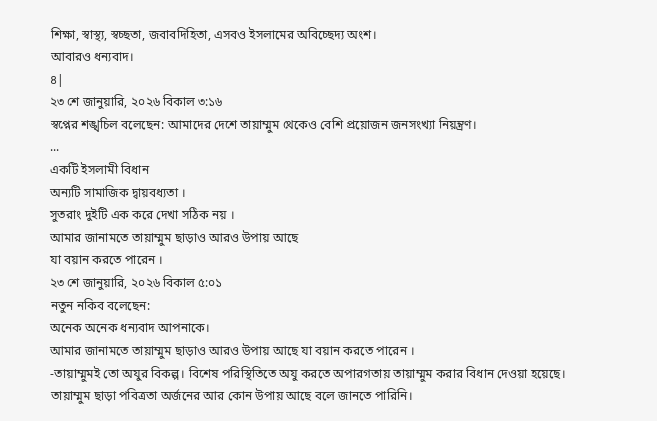শিক্ষা, স্বাস্থ্য, স্বচ্ছতা, জবাবদিহিতা, এসবও ইসলামের অবিচ্ছেদ্য অংশ।
আবারও ধন্যবাদ।
৪|
২৩ শে জানুয়ারি, ২০২৬ বিকাল ৩:১৬
স্বপ্নের শঙ্খচিল বলেছেন: আমাদের দেশে তায়াম্মুম থেকেও বেশি প্রয়োজন জনসংখ্যা নিয়ন্ত্রণ।
...
একটি ইসলামী বিধান
অন্যটি সামাজিক দ্বায়বধ্যতা ।
সুতরাং দুইটি এক করে দেখা সঠিক নয় ।
আমার জানামতে তায়াম্মুম ছাড়াও আরও উপায় আছে
যা বয়ান করতে পারেন ।
২৩ শে জানুয়ারি, ২০২৬ বিকাল ৫:০১
নতুন নকিব বলেছেন:
অনেক অনেক ধন্যবাদ আপনাকে।
আমার জানামতে তায়াম্মুম ছাড়াও আরও উপায় আছে যা বয়ান করতে পারেন ।
-তায়াম্মুমই তো অযুর বিকল্প। বিশেষ পরিস্থিতিতে অযু করতে অপারগতায় তায়াম্মুম করার বিধান দেওয়া হয়েছে।
তায়াম্মুম ছাড়া পবিত্রতা অর্জনের আর কোন উপায় আছে বলে জানতে পারিনি।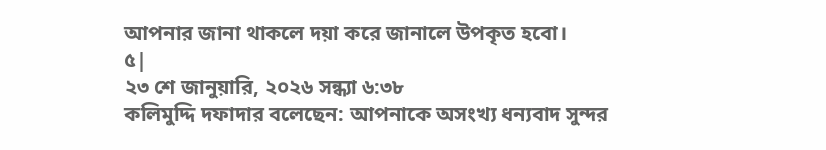আপনার জানা থাকলে দয়া করে জানালে উপকৃত হবো।
৫|
২৩ শে জানুয়ারি, ২০২৬ সন্ধ্যা ৬:৩৮
কলিমুদ্দি দফাদার বলেছেন: আপনাকে অসংখ্য ধন্যবাদ সুন্দর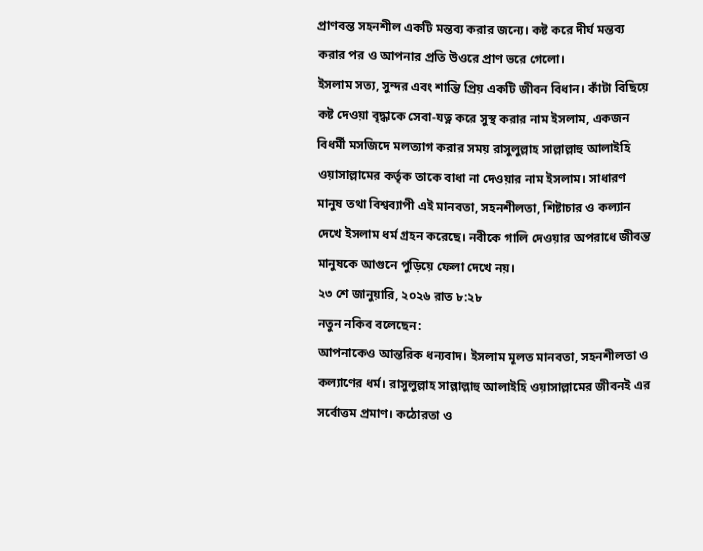প্রাণবন্ত সহনশীল একটি মন্তব্য করার জন্যে। কষ্ট করে দীর্ঘ মন্তব্য করার পর ও আপনার প্রতি উওরে প্রাণ ভরে গেলো।
ইসলাম সত্য, সুন্দর এবং শান্তি প্রিয় একটি জীবন বিধান। কাঁটা বিছিয়ে কষ্ট দেওয়া বৃদ্ধাকে সেবা-যত্ন করে সুস্থ করার নাম ইসলাম, একজন বিধর্মী মসজিদে মলত্যাগ করার সময় রাসুলুল্লাহ সাল্লাল্লাহু আলাইহি ওয়াসাল্লামের কর্তৃক তাকে বাধা না দেওয়ার নাম ইসলাম। সাধারণ মানুষ তথা বিশ্বব্যাপী এই মানবতা, সহনশীলতা, শিষ্টাচার ও কল্যান দেখে ইসলাম ধর্ম গ্রহন করেছে। নবীকে গালি দেওয়ার অপরাধে জীবন্ত মানুষকে আগুনে পুড়িয়ে ফেলা দেখে নয়।
২৩ শে জানুয়ারি, ২০২৬ রাত ৮:২৮
নতুন নকিব বলেছেন:
আপনাকেও আন্তরিক ধন্যবাদ। ইসলাম মূলত মানবতা, সহনশীলতা ও কল্যাণের ধর্ম। রাসুলুল্লাহ সাল্লাল্লাহু আলাইহি ওয়াসাল্লামের জীবনই এর সর্বোত্তম প্রমাণ। কঠোরতা ও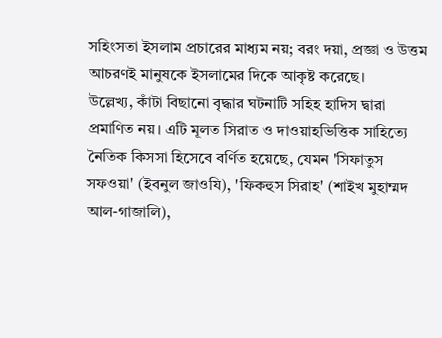সহিংসতা ইসলাম প্রচারের মাধ্যম নয়; বরং দয়া, প্রজ্ঞা ও উত্তম আচরণই মানুষকে ইসলামের দিকে আকৃষ্ট করেছে।
উল্লেখ্য, কাঁটা বিছানো বৃদ্ধার ঘটনাটি সহিহ হাদিস দ্বারা প্রমাণিত নয়। এটি মূলত সিরাত ও দাওয়াহভিত্তিক সাহিত্যে নৈতিক কিসসা হিসেবে বর্ণিত হয়েছে, যেমন 'সিফাতুস সফওয়া' (ইবনুল জাওযি), 'ফিকহুস সিরাহ' (শাইখ মুহাম্মদ আল-গাজালি),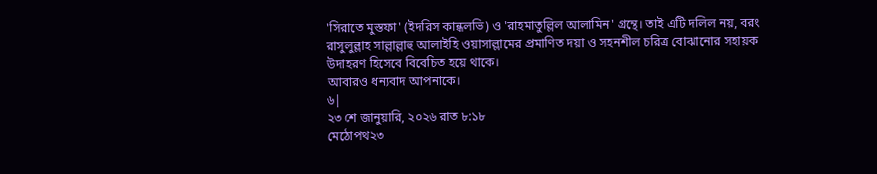'সিরাতে মুস্তফা' (ইদরিস কান্ধলভি) ও 'রাহমাতুল্লিল আলামিন' গ্রন্থে। তাই এটি দলিল নয়, বরং রাসুলুল্লাহ সাল্লাল্লাহু আলাইহি ওয়াসাল্লামের প্রমাণিত দয়া ও সহনশীল চরিত্র বোঝানোর সহায়ক উদাহরণ হিসেবে বিবেচিত হয়ে থাকে।
আবারও ধন্যবাদ আপনাকে।
৬|
২৩ শে জানুয়ারি, ২০২৬ রাত ৮:১৮
মেঠোপথ২৩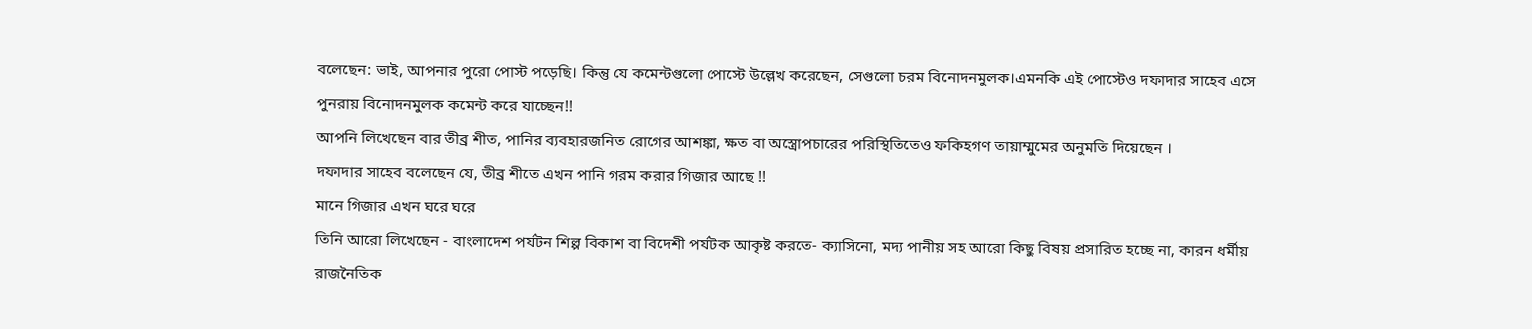বলেছেন: ভাই, আপনার পুরো পোস্ট পড়েছি। কিন্তু যে কমেন্টগুলো পোস্টে উল্লেখ করেছেন, সেগুলো চরম বিনোদনমুলক।এমনকি এই পোস্টেও দফাদার সাহেব এসে পুনরায় বিনোদনমুলক কমেন্ট করে যাচ্ছেন!!
আপনি লিখেছেন বার তীব্র শীত, পানির ব্যবহারজনিত রোগের আশঙ্কা, ক্ষত বা অস্ত্রোপচারের পরিস্থিতিতেও ফকিহগণ তায়াম্মুমের অনুমতি দিয়েছেন ।
দফাদার সাহেব বলেছেন যে, তীব্র শীতে এখন পানি গরম করার গিজার আছে !!
মানে গিজার এখন ঘরে ঘরে
তিনি আরো লিখেছেন - বাংলাদেশ পর্যটন শিল্প বিকাশ বা বিদেশী পর্যটক আকৃষ্ট করতে- ক্যাসিনো, মদ্য পানীয় সহ আরো কিছু বিষয় প্রসারিত হচ্ছে না, কারন ধর্মীয় রাজনৈতিক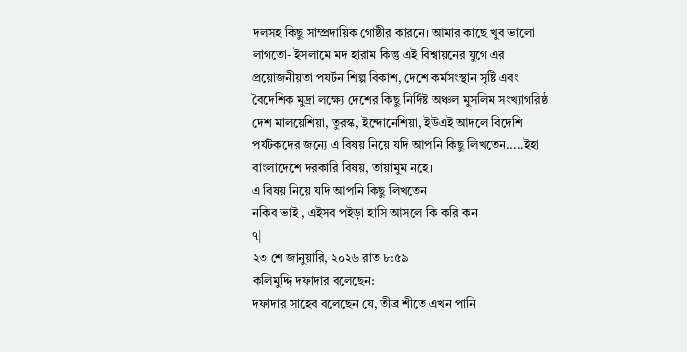দলসহ কিছু সাম্প্রদায়িক গোষ্ঠীর কারনে। আমার কাছে খুব ভালো লাগতো- ইসলামে মদ হারাম কিন্তু এই বিশ্বায়নের যুগে এর প্রয়োজনীয়তা পযর্টন শিল্প বিকাশ, দেশে কর্মসংস্থান সৃষ্টি এবং বৈদেশিক মুদ্রা লক্ষ্যে দেশের কিছু নির্দিষ্ট অঞ্চল মুসলিম সংখ্যাগরিষ্ঠ দেশ মালয়েশিয়া, তুরস্ক, ইন্দোনেশিয়া, ইউএই আদলে বিদেশি পর্যটকদের জন্যে এ বিষয় নিয়ে যদি আপনি কিছু লিখতেন.....ইহা বাংলাদেশে দরকারি বিষয়, তায়ামুম নহে।
এ বিষয় নিয়ে যদি আপনি কিছু লিখতেন
নকিব ভাই , এইসব পইড়া হাসি আসলে কি করি কন
৭|
২৩ শে জানুয়ারি, ২০২৬ রাত ৮:৫৯
কলিমুদ্দি দফাদার বলেছেন:
দফাদার সাহেব বলেছেন যে, তীব্র শীতে এখন পানি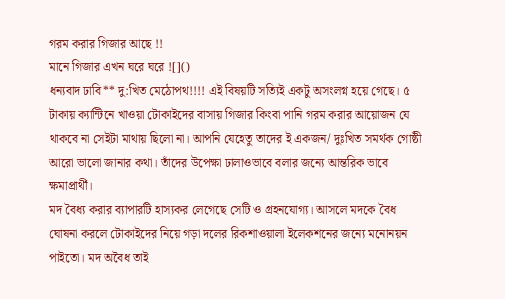গরম করার গিজার আছে !!
মানে গিজার এখন ঘরে ঘরে ![]()
ধন্যবাদ ঢাবি** দু:খিত মেঠোপথ!!!! এই বিষয়টি সত্যিই একটু অসংলগ্ন হয়ে গেছে। ৫ টাকায় ক্যান্টিনে খাওয়া টোকাইদের বাসায় গিজার কিংবা পানি গরম করার আয়োজন যে থাকবে না সেইটা মাথায় ছিলো না। আপনি যেহেতু তাদের ই একজন/ দুঃখিত সমর্থক গোষ্ঠী আরো ভালো জানার কথা। তাঁদের উপেক্ষা ঢালাওভাবে বলার জন্যে আন্তরিক ভাবে ক্ষমাপ্রার্থী।
মদ বৈধ্য করার ব্যাপারটি হাস্যকর লেগেছে সেটি ও গ্রহনযোগ্য। আসলে মদকে বৈধ ঘোষনা করলে টোকাইদের নিয়ে গড়া দলের রিকশাওয়ালা ইলেকশনের জন্যে মনোনয়ন পাইতো। মদ অবৈধ তাই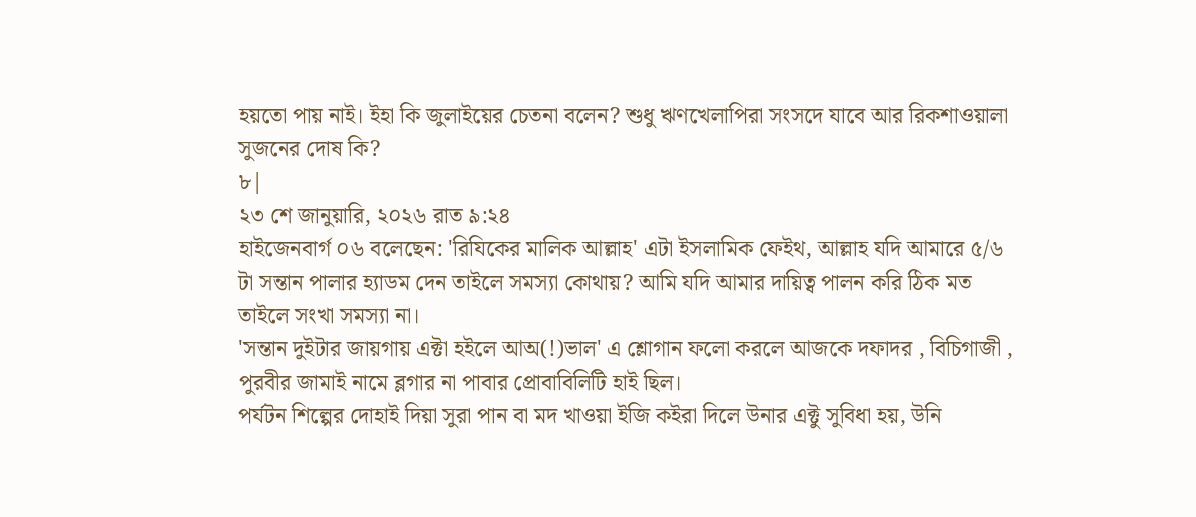হয়তো পায় নাই। ইহা কি জুলাইয়ের চেতনা বলেন? শুধু ঋণখেলাপিরা সংসদে যাবে আর রিকশাওয়ালা সুজনের দোষ কি?
৮|
২৩ শে জানুয়ারি, ২০২৬ রাত ৯:২৪
হাইজেনবার্গ ০৬ বলেছেন: 'রিযিকের মালিক আল্লাহ' এটা ইসলামিক ফেইথ, আল্লাহ যদি আমারে ৫/৬ টা সন্তান পালার হ্যাডম দেন তাইলে সমস্যা কোথায়? আমি যদি আমার দায়িত্ব পালন করি ঠিক মত তাইলে সংখা সমস্যা না।
'সন্তান দুইটার জায়গায় এক্টা হইলে আঅ(!)ভাল' এ শ্লোগান ফলো করলে আজকে দফাদর , বিচিগাজী , পুরবীর জামাই নামে ব্লগার না পাবার প্রোবাবিলিটি হাই ছিল।
পর্যটন শিল্পের দোহাই দিয়া সুরা পান বা মদ খাওয়া ইজি কইরা দিলে উনার এক্টু সুবিধা হয়, উনি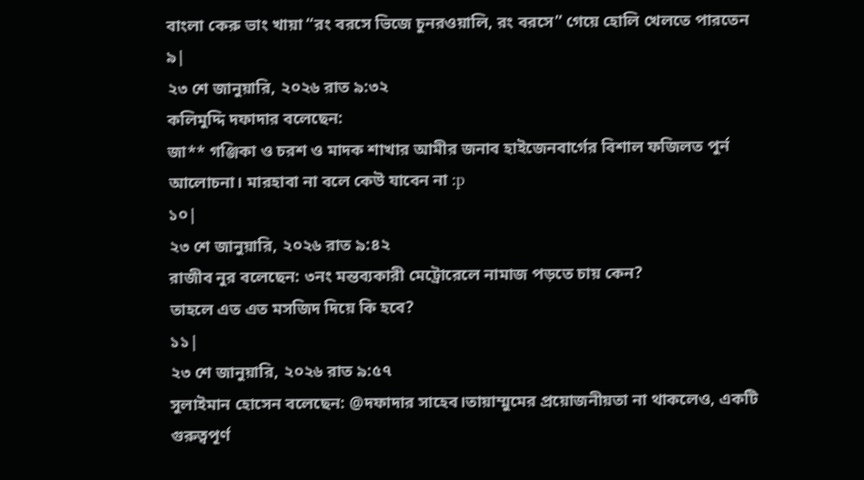বাংলা কেরু ভাং খায়া “রং বরসে ভিজে চুনরওয়ালি, রং বরসে” গেয়ে হোলি খেলতে পারতেন
৯|
২৩ শে জানুয়ারি, ২০২৬ রাত ৯:৩২
কলিমুদ্দি দফাদার বলেছেন:
জা** গঞ্জিকা ও চরশ ও মাদক শাখার আমীর জনাব হাইজেনবার্গের বিশাল ফজিলত পুর্ন আলোচনা। মারহাবা না বলে কেউ যাবেন না :p
১০|
২৩ শে জানুয়ারি, ২০২৬ রাত ৯:৪২
রাজীব নুর বলেছেন: ৩নং মন্তব্যকারী মেট্রোরেলে নামাজ পড়তে চায় কেন?
তাহলে এত এত মসজিদ দিয়ে কি হবে?
১১|
২৩ শে জানুয়ারি, ২০২৬ রাত ৯:৫৭
সুলাইমান হোসেন বলেছেন: @দফাদার সাহেব।তায়াম্মুমের প্রয়োজনীয়তা না থাকলেও, একটি গুরুত্বপূর্ণ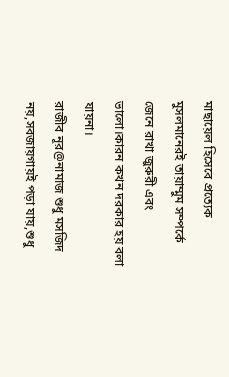মাছায়েল হিসেবে প্রত্যেক মুসলমানেরই তায়াম্মুম সম্পর্কে জেনে রাখা জুরুরী এবং ভালো।কারন কখন দরকার হয় বলা যায়না।
রাজীব নূর@নামাজ শুধু মসজিদ নয়,সবজায়গায়ই পড়া যায়,শুধু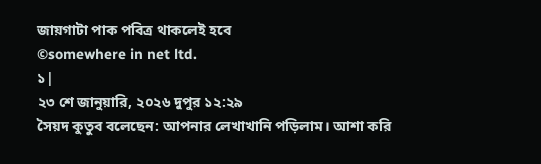জায়গাটা পাক পবিত্র থাকলেই হবে
©somewhere in net ltd.
১|
২৩ শে জানুয়ারি, ২০২৬ দুপুর ১২:২৯
সৈয়দ কুতুব বলেছেন: আপনার লেখাখানি পড়িলাম। আশা করি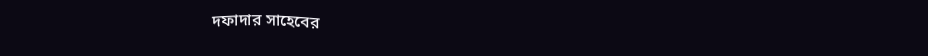দফাদার সাহেবের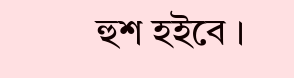হুশ হইবে ।